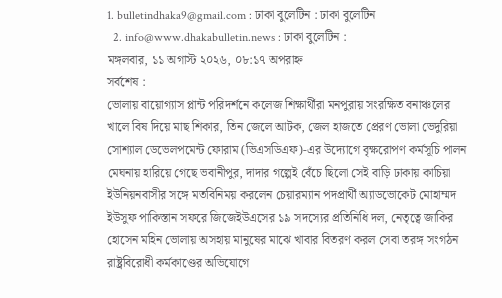1. bulletindhaka9@gmail.com : ঢাকা বুলেটিন : ঢাকা বুলেটিন
  2. info@www.dhakabulletin.news : ঢাকা বুলেটিন :
মঙ্গলবার, ১১ অগাস্ট ২০২৬, ০৮:১৭ অপরাহ্ন
সর্বশেষ :
ভোলায় বায়োগ্যাস প্লান্ট পরিদর্শনে কলেজ শিক্ষার্থীরা মনপুরায় সংরক্ষিত বনাঞ্চলের খালে বিষ দিয়ে মাছ শিকার, তিন জেলে আটক, জেল হাজতে প্রেরণ ভোলা ভেদুরিয়া সোশ্যাল ডেভেলপমেন্ট ফোরাম (ভিএসডিএফ)-এর উদ্যোগে বৃক্ষরোপণ কর্মসূচি পালন মেঘনায় হারিয়ে গেছে ভবানীপুর, দাদার গল্পেই বেঁচে ছিলো সেই বাড়ি ঢাকায় কাচিয়া ইউনিয়নবাসীর সঙ্গে মতবিনিময় করলেন চেয়ারম্যান পদপ্রার্থী অ্যাডভোকেট মোহাম্মদ ইউসুফ পাকিস্তান সফরে জিজেইউএসের ১৯ সদস্যের প্রতিনিধি দল, নেতৃত্বে জাকির হোসেন মহিন ভোলায় অসহায় মানুষের মাঝে খাবার বিতরণ করল সেবা তরঙ্গ সংগঠন রাষ্ট্রবিরোধী কর্মকাণ্ডের অভিযোগে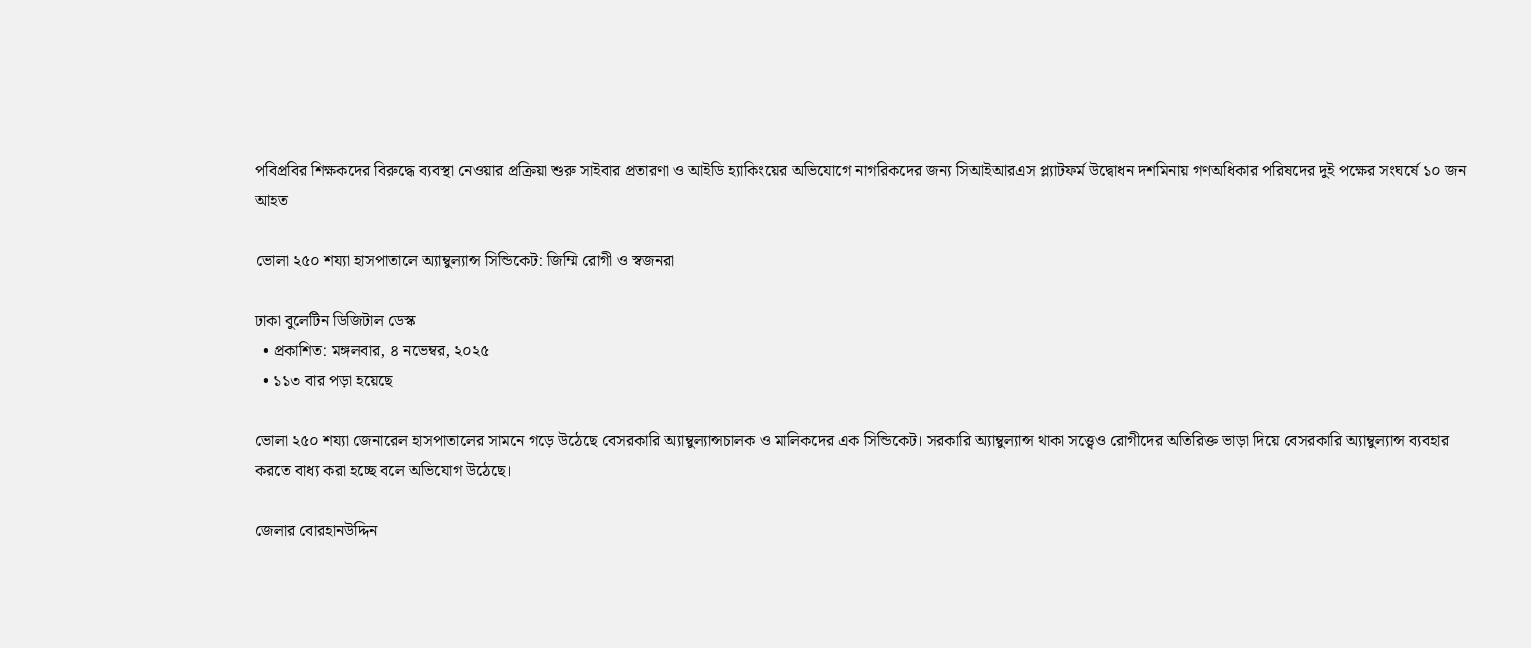পবিপ্রবির শিক্ষকদের বিরুদ্ধে ব্যবস্থা নেওয়ার প্রক্রিয়া শুরু সাইবার প্রতারণা ও আইডি হ্যাকিংয়ের অভিযোগে নাগরিকদের জন্য সিআইআরএস প্ল্যাটফর্ম উদ্বোধন দশমিনায় গণঅধিকার পরিষদের দুই পক্ষের সংঘর্ষে ১০ জন আহত

ভোলা ২৫০ শয্যা হাসপাতালে অ্যাম্বুল্যান্স সিন্ডিকেট: জিম্মি রোগী ও স্বজনরা

ঢাকা বুলেটিন ডিজিটাল ডেস্ক
  • প্রকাশিত: মঙ্গলবার, ৪ নভেম্বর, ২০২৫
  • ১১৩ বার পড়া হয়েছে

ভোলা ২৫০ শয্যা জেনারেল হাসপাতালের সামনে গড়ে উঠেছে বেসরকারি অ্যাম্বুল্যান্সচালক ও মালিকদের এক সিন্ডিকেট। সরকারি অ্যাম্বুল্যান্স থাকা সত্ত্বেও রোগীদের অতিরিক্ত ভাড়া দিয়ে বেসরকারি অ্যাম্বুল্যান্স ব্যবহার করতে বাধ্য করা হচ্ছে বলে অভিযোগ উঠেছে।

জেলার বোরহানউদ্দিন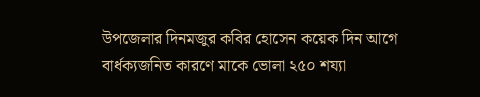উপজেলার দিনমজুর কবির হোসেন কয়েক দিন আগে বার্ধক্যজনিত কারণে মাকে ভোলা ২৫০ শয্যা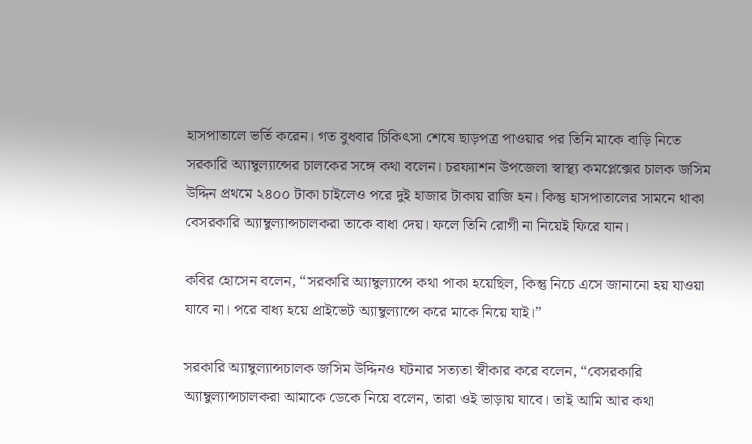হাসপাতালে ভর্তি করেন। গত বুধবার চিকিৎসা শেষে ছাড়পত্র পাওয়ার পর তিনি মাকে বাড়ি নিতে সরকারি অ্যাম্বুল্যান্সের চালকের সঙ্গে কথা বলেন। চরফ্যাশন উপজেলা স্বাস্থ্য কমপ্লেক্সের চালক জসিম উদ্দিন প্রথমে ২৪০০ টাকা চাইলেও পরে দুই হাজার টাকায় রাজি হন। কিন্তু হাসপাতালের সামনে থাকা বেসরকারি অ্যাম্বুল্যান্সচালকরা তাকে বাধা দেয়। ফলে তিনি রোগী না নিয়েই ফিরে যান।

কবির হোসেন বলেন, “সরকারি অ্যাম্বুল্যান্সে কথা পাকা হয়েছিল, কিন্তু নিচে এসে জানানো হয় যাওয়া যাবে না। পরে বাধ্য হয়ে প্রাইভেট অ্যাম্বুল্যান্সে করে মাকে নিয়ে যাই।”

সরকারি অ্যাম্বুল্যান্সচালক জসিম উদ্দিনও ঘটনার সত্যতা স্বীকার করে বলেন, “বেসরকারি অ্যাম্বুল্যান্সচালকরা আমাকে ডেকে নিয়ে বলেন, তারা ওই ভাড়ায় যাবে। তাই আমি আর কথা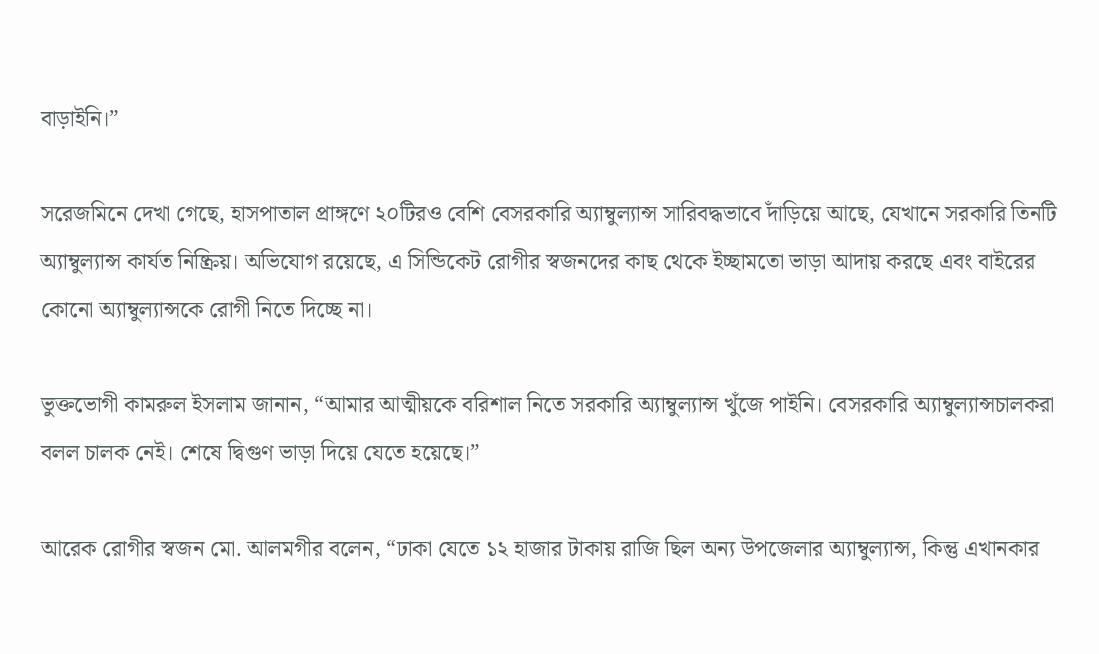বাড়াইনি।”

সরেজমিনে দেখা গেছে, হাসপাতাল প্রাঙ্গণে ২০টিরও বেশি বেসরকারি অ্যাম্বুল্যান্স সারিবদ্ধভাবে দাঁড়িয়ে আছে, যেখানে সরকারি তিনটি অ্যাম্বুল্যান্স কার্যত নিষ্ক্রিয়। অভিযোগ রয়েছে, এ সিন্ডিকেট রোগীর স্বজনদের কাছ থেকে ইচ্ছামতো ভাড়া আদায় করছে এবং বাইরের কোনো অ্যাম্বুল্যান্সকে রোগী নিতে দিচ্ছে না।

ভুক্তভোগী কামরুল ইসলাম জানান, “আমার আত্মীয়কে বরিশাল নিতে সরকারি অ্যাম্বুল্যান্স খুঁজে পাইনি। বেসরকারি অ্যাম্বুল্যান্সচালকরা বলল চালক নেই। শেষে দ্বিগুণ ভাড়া দিয়ে যেতে হয়েছে।”

আরেক রোগীর স্বজন মো. আলমগীর বলেন, “ঢাকা যেতে ১২ হাজার টাকায় রাজি ছিল অন্য উপজেলার অ্যাম্বুল্যান্স, কিন্তু এখানকার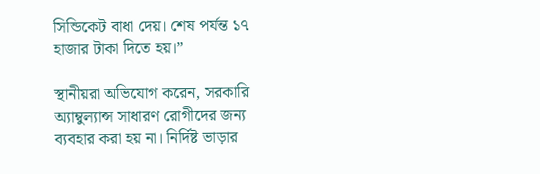সিন্ডিকেট বাধা দেয়। শেষ পর্যন্ত ১৭ হাজার টাকা দিতে হয়।”

স্থানীয়রা অভিযোগ করেন, সরকারি অ্যাম্বুল্যান্স সাধারণ রোগীদের জন্য ব্যবহার করা হয় না। নির্দিষ্ট ভাড়ার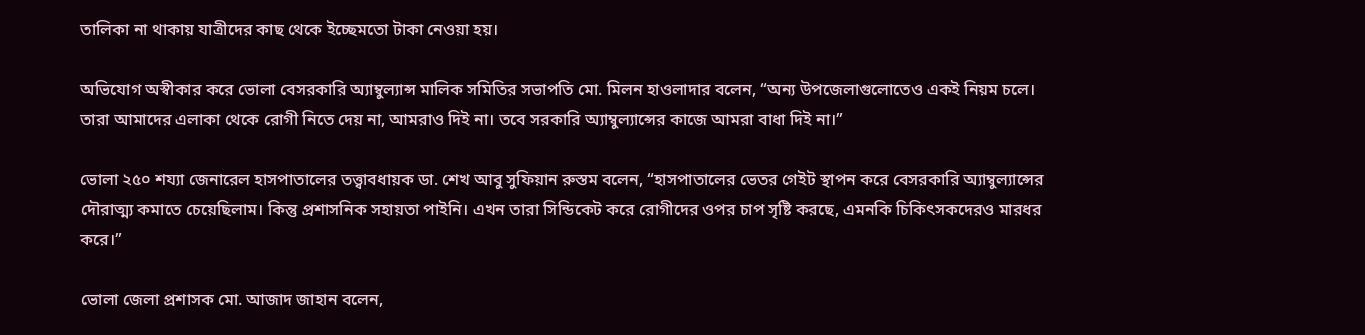তালিকা না থাকায় যাত্রীদের কাছ থেকে ইচ্ছেমতো টাকা নেওয়া হয়।

অভিযোগ অস্বীকার করে ভোলা বেসরকারি অ্যাম্বুল্যান্স মালিক সমিতির সভাপতি মো. মিলন হাওলাদার বলেন, “অন্য উপজেলাগুলোতেও একই নিয়ম চলে। তারা আমাদের এলাকা থেকে রোগী নিতে দেয় না, আমরাও দিই না। তবে সরকারি অ্যাম্বুল্যান্সের কাজে আমরা বাধা দিই না।”

ভোলা ২৫০ শয্যা জেনারেল হাসপাতালের তত্ত্বাবধায়ক ডা. শেখ আবু সুফিয়ান রুস্তম বলেন, “হাসপাতালের ভেতর গেইট স্থাপন করে বেসরকারি অ্যাম্বুল্যান্সের দৌরাত্ম্য কমাতে চেয়েছিলাম। কিন্তু প্রশাসনিক সহায়তা পাইনি। এখন তারা সিন্ডিকেট করে রোগীদের ওপর চাপ সৃষ্টি করছে, এমনকি চিকিৎসকদেরও মারধর করে।”

ভোলা জেলা প্রশাসক মো. আজাদ জাহান বলেন,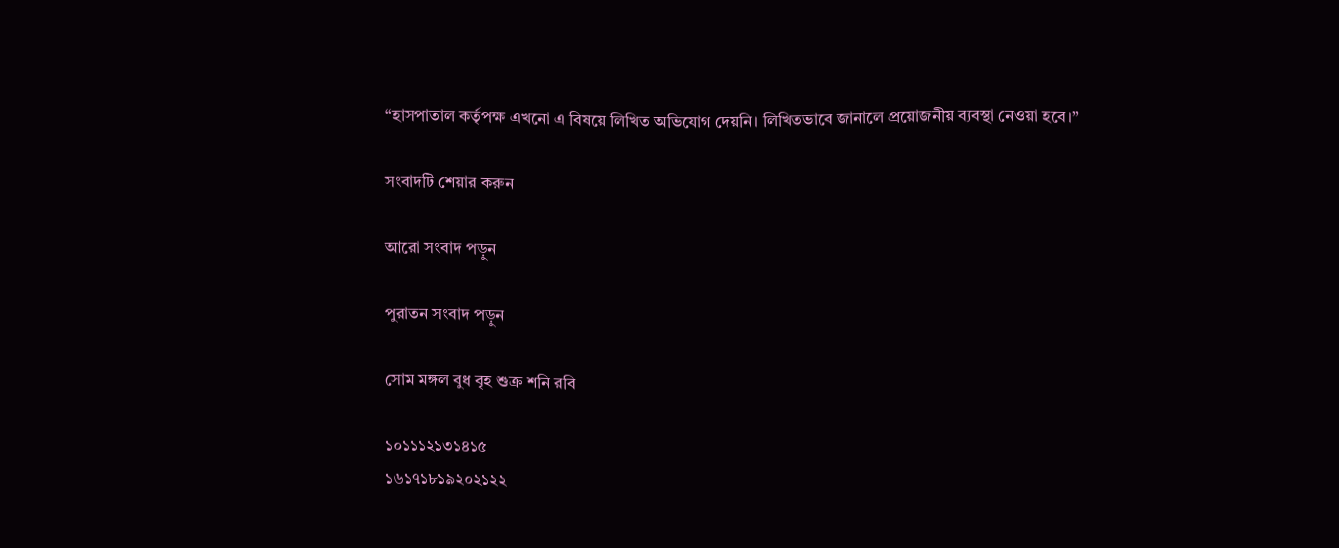“হাসপাতাল কর্তৃপক্ষ এখনো এ বিষয়ে লিখিত অভিযোগ দেয়নি। লিখিতভাবে জানালে প্রয়োজনীয় ব্যবস্থা নেওয়া হবে।”

সংবাদটি শেয়ার করুন

আরো সংবাদ পড়ুন

পুরাতন সংবাদ পড়ুন

সোম মঙ্গল বুধ বৃহ শুক্র শনি রবি

১০১১১২১৩১৪১৫
১৬১৭১৮১৯২০২১২২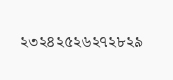২৩২৪২৫২৬২৭২৮২৯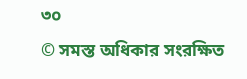৩০
© সমস্ত অধিকার সংরক্ষিত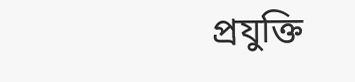প্রযুক্তি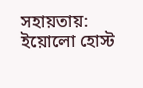সহায়তায়: ইয়োলো হোস্ট